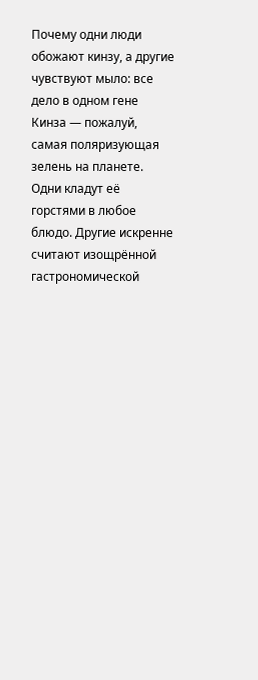Почему одни люди обожают кинзу, а другие чувствуют мыло: все дело в одном гене
Кинза — пожалуй, самая поляризующая зелень на планете. Одни кладут её горстями в любое блюдо. Другие искренне считают изощрённой гастрономической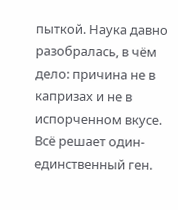пыткой. Наука давно разобралась, в чём дело: причина не в капризах и не в испорченном вкусе. Всё решает один-единственный ген.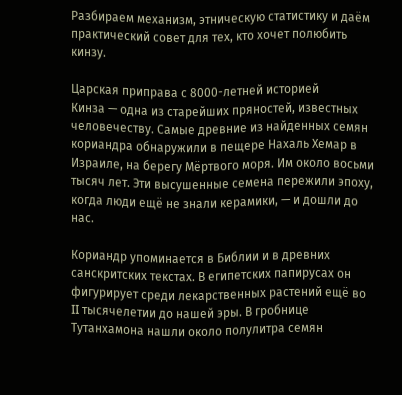Разбираем механизм, этническую статистику и даём практический совет для тех, кто хочет полюбить кинзу.

Царская приправа с 8000-летней историей
Кинза — одна из старейших пряностей, известных человечеству. Самые древние из найденных семян кориандра обнаружили в пещере Нахаль Хемар в Израиле, на берегу Мёртвого моря. Им около восьми тысяч лет. Эти высушенные семена пережили эпоху, когда люди ещё не знали керамики, — и дошли до нас.

Кориандр упоминается в Библии и в древних санскритских текстах. В египетских папирусах он фигурирует среди лекарственных растений ещё во II тысячелетии до нашей эры. В гробнице Тутанхамона нашли около полулитра семян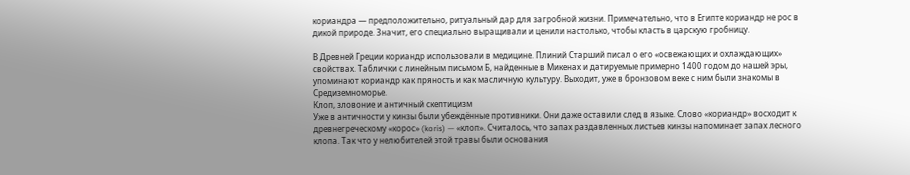кориандра — предположительно, ритуальный дар для загробной жизни. Примечательно, что в Египте кориандр не рос в дикой природе. Значит, его специально выращивали и ценили настолько, чтобы класть в царскую гробницу.

В Древней Греции кориандр использовали в медицине. Плиний Старший писал о его «освежающих и охлаждающих» свойствах. Таблички с линейным письмом Б, найденные в Микенах и датируемые примерно 1400 годом до нашей эры, упоминают кориандр как пряность и как масличную культуру. Выходит, уже в бронзовом веке с ним были знакомы в Средиземноморье.
Клоп, зловоние и античный скептицизм
Уже в античности у кинзы были убеждённые противники. Они даже оставили след в языке. Слово «кориандр» восходит к древнегреческому «корос» (koris) — «клоп». Считалось, что запах раздавленных листьев кинзы напоминает запах лесного клопа. Так что у нелюбителей этой травы были основания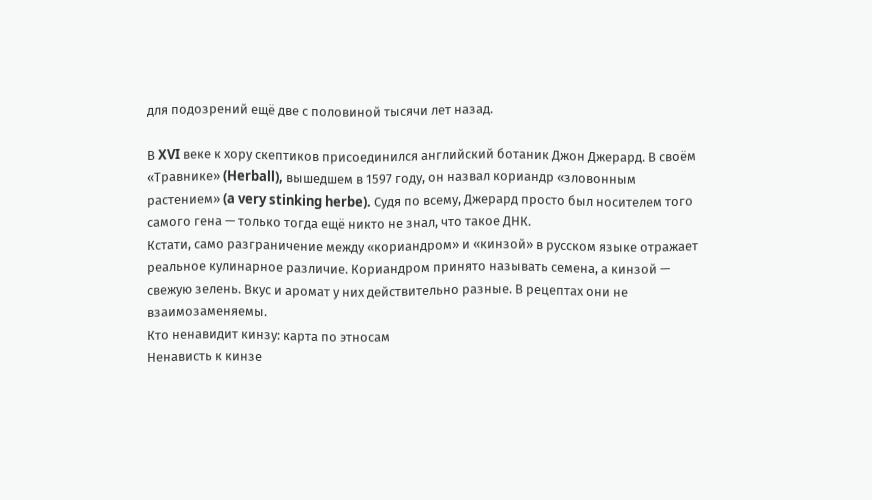для подозрений ещё две с половиной тысячи лет назад.

В XVI веке к хору скептиков присоединился английский ботаник Джон Джерард. В своём «Травнике» (Herball), вышедшем в 1597 году, он назвал кориандр «зловонным растением» (a very stinking herbe). Судя по всему, Джерард просто был носителем того самого гена — только тогда ещё никто не знал, что такое ДНК.
Кстати, само разграничение между «кориандром» и «кинзой» в русском языке отражает реальное кулинарное различие. Кориандром принято называть семена, а кинзой — свежую зелень. Вкус и аромат у них действительно разные. В рецептах они не взаимозаменяемы.
Кто ненавидит кинзу: карта по этносам
Ненависть к кинзе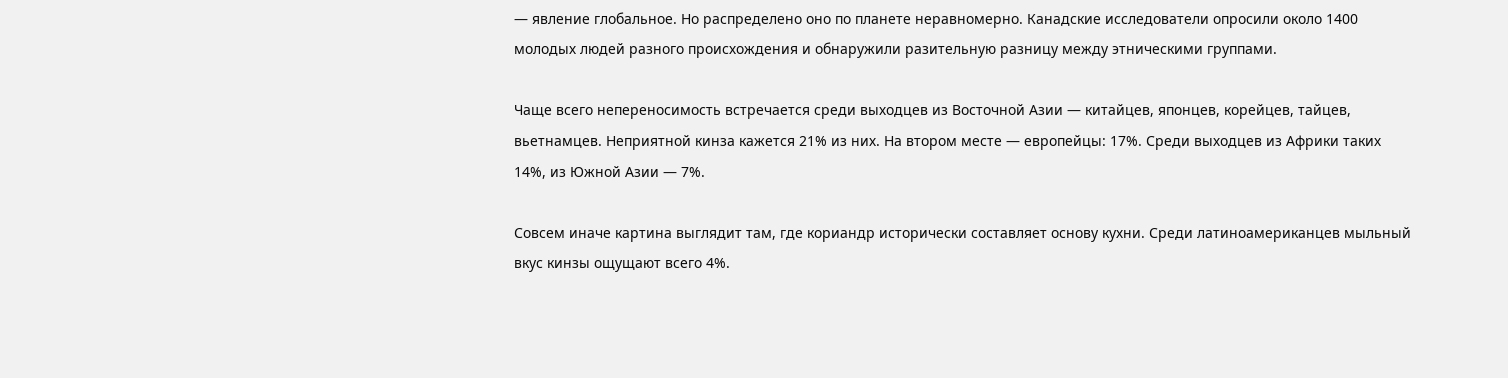— явление глобальное. Но распределено оно по планете неравномерно. Канадские исследователи опросили около 1400 молодых людей разного происхождения и обнаружили разительную разницу между этническими группами.

Чаще всего непереносимость встречается среди выходцев из Восточной Азии — китайцев, японцев, корейцев, тайцев, вьетнамцев. Неприятной кинза кажется 21% из них. На втором месте — европейцы: 17%. Среди выходцев из Африки таких 14%, из Южной Азии — 7%.

Совсем иначе картина выглядит там, где кориандр исторически составляет основу кухни. Среди латиноамериканцев мыльный вкус кинзы ощущают всего 4%.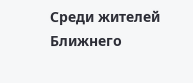Среди жителей Ближнего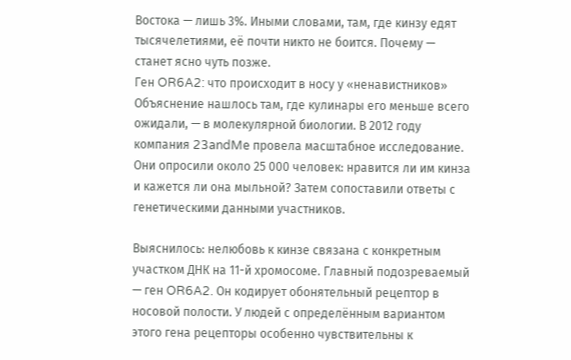Востока — лишь 3%. Иными словами, там, где кинзу едят тысячелетиями, её почти никто не боится. Почему — станет ясно чуть позже.
Ген OR6A2: что происходит в носу у «ненавистников»
Объяснение нашлось там, где кулинары его меньше всего ожидали, — в молекулярной биологии. В 2012 году компания 23andMe провела масштабное исследование. Они опросили около 25 000 человек: нравится ли им кинза и кажется ли она мыльной? Затем сопоставили ответы с генетическими данными участников.

Выяснилось: нелюбовь к кинзе связана с конкретным участком ДНК на 11-й хромосоме. Главный подозреваемый — ген OR6A2. Он кодирует обонятельный рецептор в носовой полости. У людей с определённым вариантом этого гена рецепторы особенно чувствительны к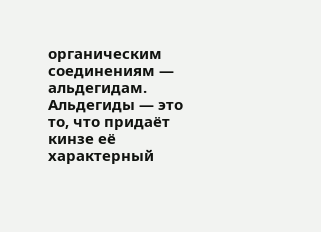органическим соединениям — альдегидам.
Альдегиды — это то, что придаёт кинзе её характерный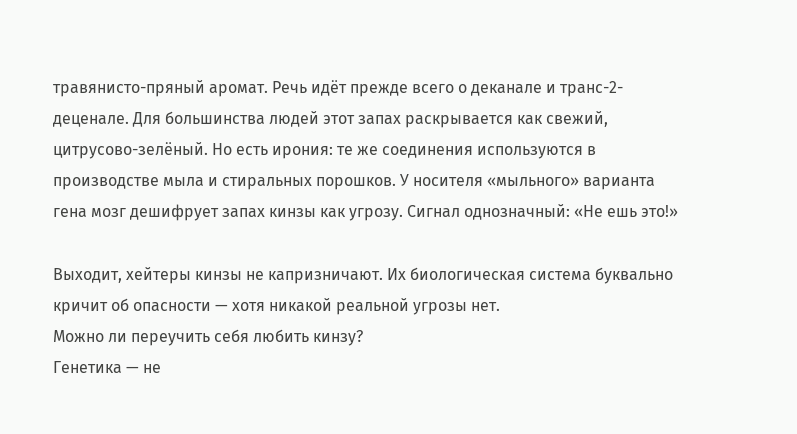травянисто-пряный аромат. Речь идёт прежде всего о деканале и транс-2-деценале. Для большинства людей этот запах раскрывается как свежий, цитрусово-зелёный. Но есть ирония: те же соединения используются в производстве мыла и стиральных порошков. У носителя «мыльного» варианта гена мозг дешифрует запах кинзы как угрозу. Сигнал однозначный: «Не ешь это!»

Выходит, хейтеры кинзы не капризничают. Их биологическая система буквально кричит об опасности — хотя никакой реальной угрозы нет.
Можно ли переучить себя любить кинзу?
Генетика — не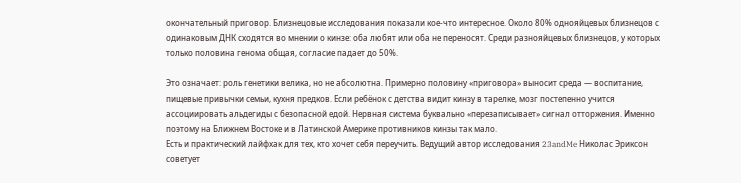окончательный приговор. Близнецовые исследования показали кое-что интересное. Около 80% однояйцевых близнецов с одинаковым ДНК сходятся во мнении о кинзе: оба любят или оба не переносят. Среди разнояйцевых близнецов, у которых только половина генома общая, согласие падает до 50%.

Это означает: роль генетики велика, но не абсолютна. Примерно половину «приговора» выносит среда — воспитание, пищевые привычки семьи, кухня предков. Если ребёнок с детства видит кинзу в тарелке, мозг постепенно учится ассоциировать альдегиды с безопасной едой. Нервная система буквально «перезаписывает» сигнал отторжения. Именно поэтому на Ближнем Востоке и в Латинской Америке противников кинзы так мало.
Есть и практический лайфхак для тех, кто хочет себя переучить. Ведущий автор исследования 23andMe Николас Эриксон советует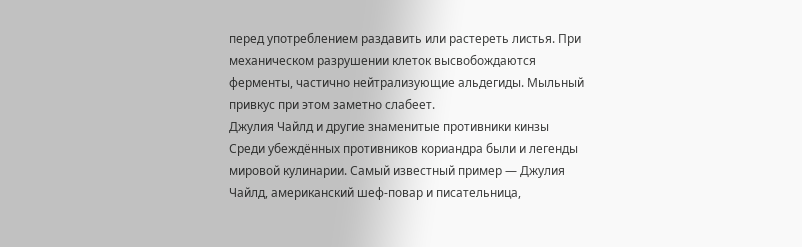перед употреблением раздавить или растереть листья. При механическом разрушении клеток высвобождаются ферменты, частично нейтрализующие альдегиды. Мыльный привкус при этом заметно слабеет.
Джулия Чайлд и другие знаменитые противники кинзы
Среди убеждённых противников кориандра были и легенды мировой кулинарии. Самый известный пример — Джулия Чайлд, американский шеф-повар и писательница,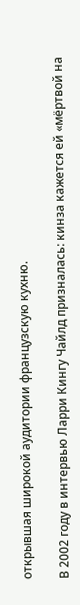открывшая широкой аудитории французскую кухню.

В 2002 году в интервью Ларри Кингу Чайлд призналась: кинза кажется ей «мёртвой на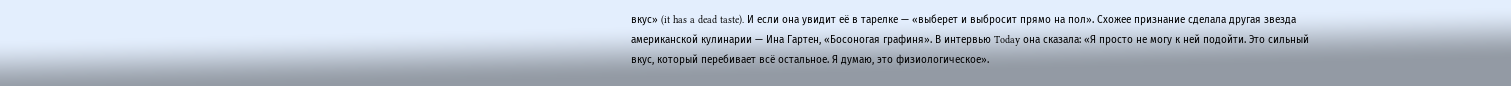вкус» (it has a dead taste). И если она увидит её в тарелке — «выберет и выбросит прямо на пол». Схожее признание сделала другая звезда американской кулинарии — Ина Гартен, «Босоногая графиня». В интервью Today она сказала: «Я просто не могу к ней подойти. Это сильный вкус, который перебивает всё остальное. Я думаю, это физиологическое».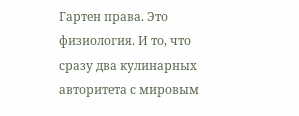Гартен права. Это физиология. И то, что сразу два кулинарных авторитета с мировым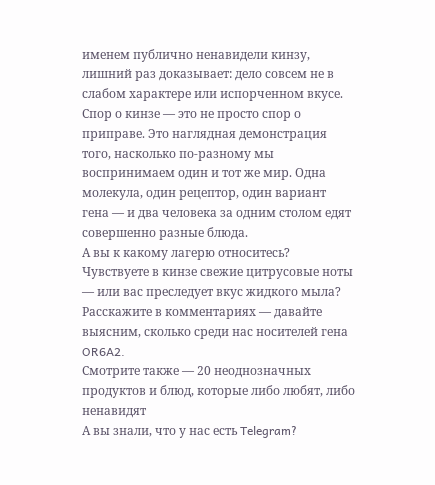именем публично ненавидели кинзу, лишний раз доказывает: дело совсем не в слабом характере или испорченном вкусе.
Спор о кинзе — это не просто спор о приправе. Это наглядная демонстрация того, насколько по-разному мы воспринимаем один и тот же мир. Одна молекула, один рецептор, один вариант гена — и два человека за одним столом едят совершенно разные блюда.
А вы к какому лагерю относитесь? Чувствуете в кинзе свежие цитрусовые ноты — или вас преследует вкус жидкого мыла? Расскажите в комментариях — давайте выясним, сколько среди нас носителей гена OR6A2.
Смотрите также — 20 неоднозначных продуктов и блюд, которые либо любят, либо ненавидят
А вы знали, что у нас есть Telegram?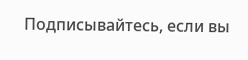Подписывайтесь, если вы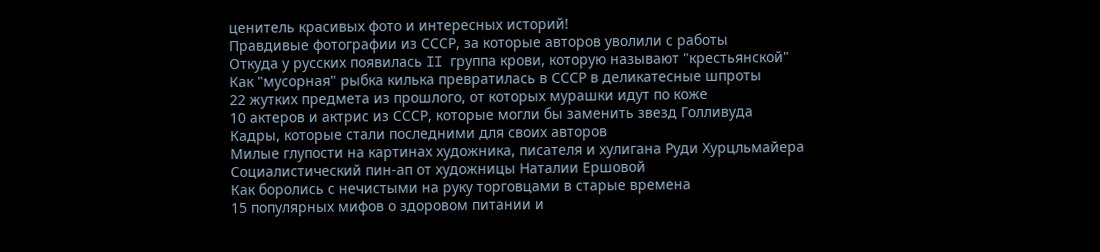ценитель красивых фото и интересных историй!
Правдивые фотографии из СССР, за которые авторов уволили с работы
Откуда у русских появилась II группа крови, которую называют "крестьянской"
Как "мусорная" рыбка килька превратилась в СССР в деликатесные шпроты
22 жутких предмета из прошлого, от которых мурашки идут по коже
10 актеров и актрис из СССР, которые могли бы заменить звезд Голливуда
Кадры, которые стали последними для своих авторов
Милые глупости на картинах художника, писателя и хулигана Руди Хурцльмайера
Социалистический пин-ап от художницы Наталии Ершовой
Как боролись с нечистыми на руку торговцами в старые времена
15 популярных мифов о здоровом питании и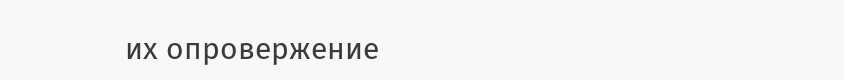их опровержение